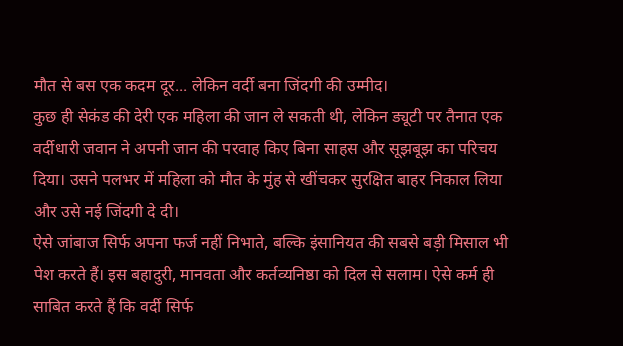मौत से बस एक कदम दूर... लेकिन वर्दी बना जिंदगी की उम्मीद।
कुछ ही सेकंड की देरी एक महिला की जान ले सकती थी, लेकिन ड्यूटी पर तैनात एक वर्दीधारी जवान ने अपनी जान की परवाह किए बिना साहस और सूझबूझ का परिचय दिया। उसने पलभर में महिला को मौत के मुंह से खींचकर सुरक्षित बाहर निकाल लिया और उसे नई जिंदगी दे दी।
ऐसे जांबाज सिर्फ अपना फर्ज नहीं निभाते, बल्कि इंसानियत की सबसे बड़ी मिसाल भी पेश करते हैं। इस बहादुरी, मानवता और कर्तव्यनिष्ठा को दिल से सलाम। ऐसे कर्म ही साबित करते हैं कि वर्दी सिर्फ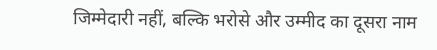जिम्मेदारी नहीं, बल्कि भरोसे और उम्मीद का दूसरा नाम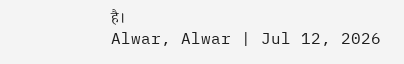है।
Alwar, Alwar | Jul 12, 2026